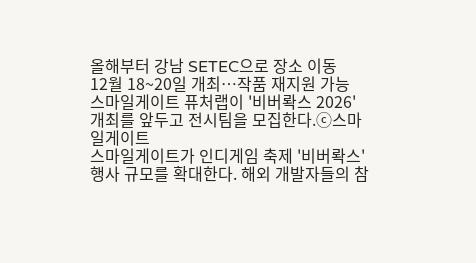올해부터 강남 SETEC으로 장소 이동
12월 18~20일 개최…작품 재지원 가능
스마일게이트 퓨처랩이 '비버롹스 2026' 개최를 앞두고 전시팀을 모집한다.ⓒ스마일게이트
스마일게이트가 인디게임 축제 '비버롹스' 행사 규모를 확대한다. 해외 개발자들의 참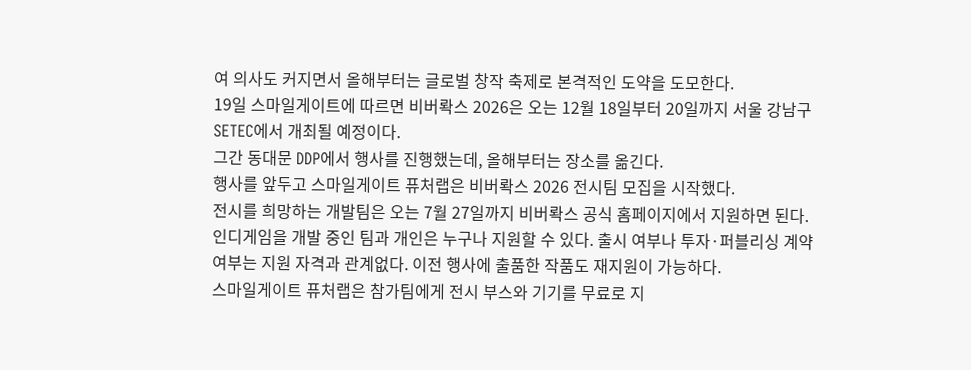여 의사도 커지면서 올해부터는 글로벌 창작 축제로 본격적인 도약을 도모한다.
19일 스마일게이트에 따르면 비버롹스 2026은 오는 12월 18일부터 20일까지 서울 강남구 SETEC에서 개최될 예정이다.
그간 동대문 DDP에서 행사를 진행했는데, 올해부터는 장소를 옮긴다.
행사를 앞두고 스마일게이트 퓨처랩은 비버롹스 2026 전시팀 모집을 시작했다.
전시를 희망하는 개발팀은 오는 7월 27일까지 비버롹스 공식 홈페이지에서 지원하면 된다. 인디게임을 개발 중인 팀과 개인은 누구나 지원할 수 있다. 출시 여부나 투자·퍼블리싱 계약 여부는 지원 자격과 관계없다. 이전 행사에 출품한 작품도 재지원이 가능하다.
스마일게이트 퓨처랩은 참가팀에게 전시 부스와 기기를 무료로 지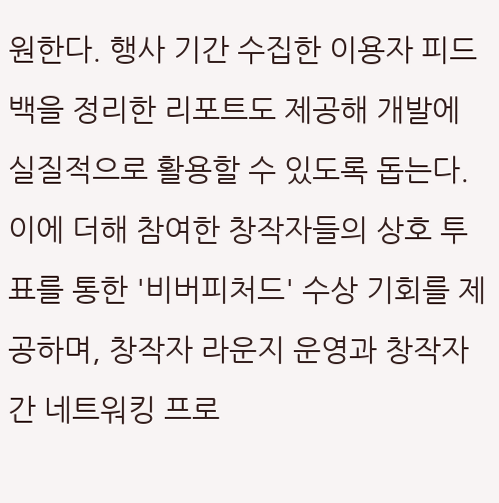원한다. 행사 기간 수집한 이용자 피드백을 정리한 리포트도 제공해 개발에 실질적으로 활용할 수 있도록 돕는다.
이에 더해 참여한 창작자들의 상호 투표를 통한 '비버피처드' 수상 기회를 제공하며, 창작자 라운지 운영과 창작자 간 네트워킹 프로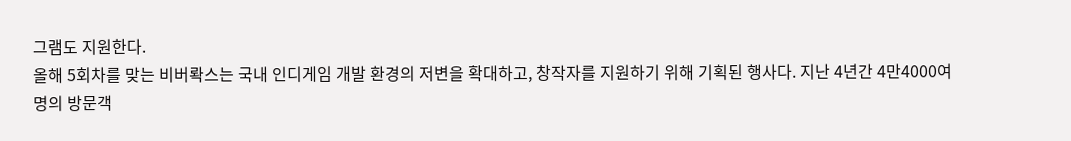그램도 지원한다.
올해 5회차를 맞는 비버롹스는 국내 인디게임 개발 환경의 저변을 확대하고, 창작자를 지원하기 위해 기획된 행사다. 지난 4년간 4만4000여 명의 방문객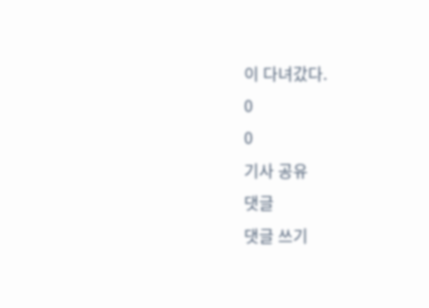이 다녀갔다.
0
0
기사 공유
댓글
댓글 쓰기